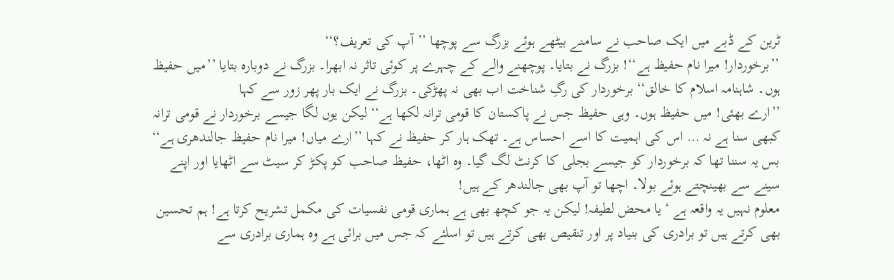ٹرین کے ڈبے میں ایک صاحب نے سامنے بیٹھے ہوئے بزرگ سے پوچھا ’’آپ کی تعریف؟‘‘
’’برخوردار! میرا نام حفیظ ہے‘‘! بزرگ نے بتایا۔ پوچھنے والے کے چہرے پر کوئی تاثر نہ ابھرا۔ بزرگ نے دوبارہ بتایا ’’میں حفیظ ہوں۔ شاہنامہ اسلام کا خالق‘‘ برخوردار کی رگِ شناخت اب بھی نہ پھڑکی۔ بزرگ نے ایک بار پھر زور سے کہا
’’ارے بھئی! میں حفیظ ہوں۔ وہی حفیظ جس نے پاکستان کا قومی ترانہ لکھا ہے‘‘ لیکن یوں لگا جیسے برخوردار نے قومی ترانہ کبھی سنا ہے نہ … اس کی اہمیت کا اسے احساس ہے۔ تھک ہار کر حفیظ نے کہا ’’ارے میاں! میرا نام حفیظ جالندھری ہے‘‘ بس یہ سننا تھا کہ برخوردار کو جیسے بجلی کا کرنٹ لگ گیا۔ وہ اٹھا، حفیظ صاحب کو پکڑ کر سیٹ سے اٹھایا اور اپنے سینے سے بھینچتے ہوئے بولا۔ اچھا تو آپ بھی جالندھر کے ہیں!
معلوم نہیں یہ واقعہ ہے ‘ یا محض لطیفہ! لیکن یہ جو کچھ بھی ہے ہماری قومی نفسیات کی مکمل تشریح کرتا ہے! ہم تحسین بھی کرتے ہیں تو برادری کی بنیاد پر اور تنقیص بھی کرتے ہیں تو اسلئے کہ جس میں برائی ہے وہ ہماری برادری سے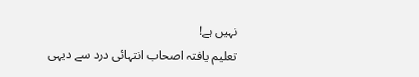نہیں ہے!
تعلیم یافتہ اصحاب انتہائی درد سے دیہی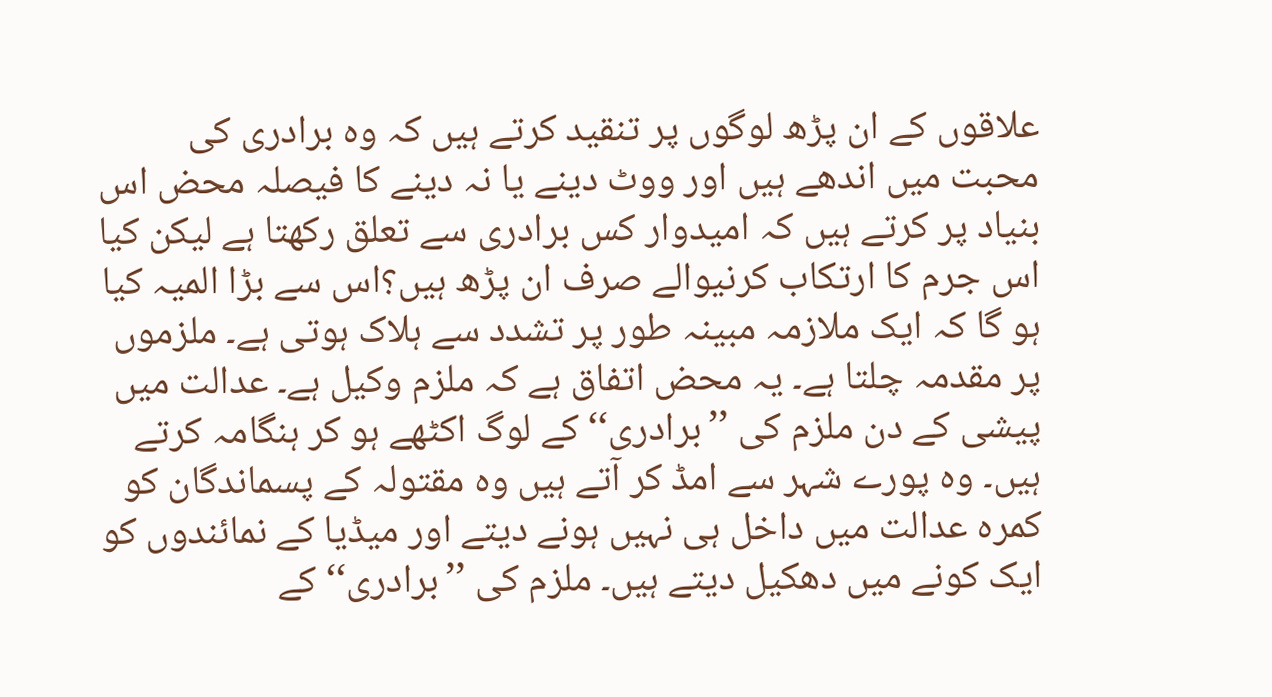علاقوں کے ان پڑھ لوگوں پر تنقید کرتے ہیں کہ وہ برادری کی محبت میں اندھے ہیں اور ووٹ دینے یا نہ دینے کا فیصلہ محض اس بنیاد پر کرتے ہیں کہ امیدوار کس برادری سے تعلق رکھتا ہے لیکن کیا اس جرم کا ارتکاب کرنیوالے صرف ان پڑھ ہیں؟اس سے بڑا المیہ کیا ہو گا کہ ایک ملازمہ مبینہ طور پر تشدد سے ہلاک ہوتی ہے۔ ملزموں پر مقدمہ چلتا ہے۔ یہ محض اتفاق ہے کہ ملزم وکیل ہے۔ عدالت میں پیشی کے دن ملزم کی ’’برادری‘‘ کے لوگ اکٹھے ہو کر ہنگامہ کرتے ہیں۔ وہ پورے شہر سے امڈ کر آتے ہیں وہ مقتولہ کے پسماندگان کو کمرہ عدالت میں داخل ہی نہیں ہونے دیتے اور میڈیا کے نمائندوں کو ایک کونے میں دھکیل دیتے ہیں۔ ملزم کی ’’برادری‘‘ کے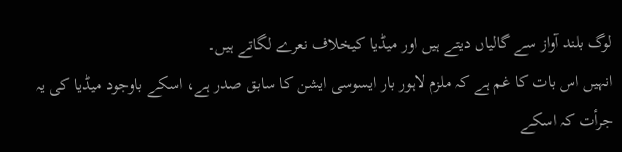لوگ بلند آواز سے گالیاں دیتے ہیں اور میڈیا کیخلاف نعرے لگاتے ہیں۔
انہیں اس بات کا غم ہے کہ ملزم لاہور بار ایسوسی ایشن کا سابق صدر ہے، اسکے باوجود میڈیا کی یہ جرأت کہ اسکے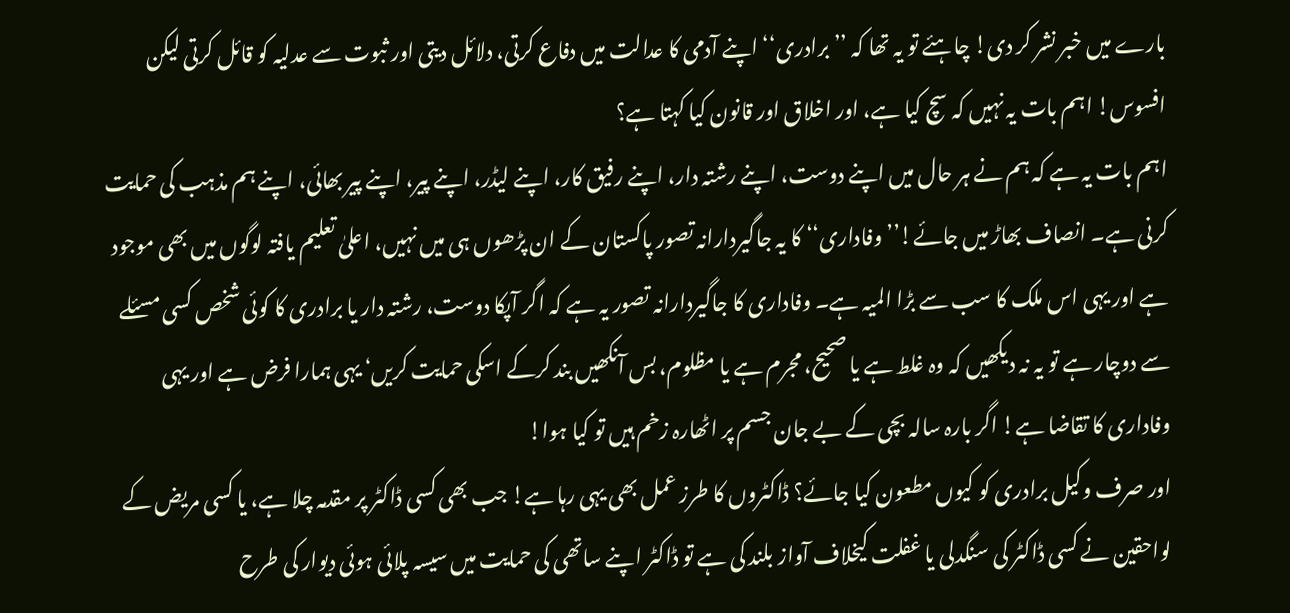بارے میں خبر نشر کر دی! چاہئے تو یہ تھا کہ ’’برادری‘‘ اپنے آدمی کا عدالت میں دفاع کرتی، دلائل دیتی اور ثبوت سے عدلیہ کو قائل کرتی لیکن افسوس! اہم بات یہ نہیں کہ سچ کیا ہے، اور اخلاق اور قانون کیا کہتا ہے؟
اہم بات یہ ہے کہ ہم نے ہر حال میں اپنے دوست، اپنے رشتہ دار، اپنے رفیق کار، اپنے لیڈر، اپنے پیر، اپنے پیر بھائی، اپنے ہم مذہب کی حمایت کرنی ہے۔ انصاف بھاڑ میں جائے!’’وفاداری‘‘ کا یہ جاگیردارانہ تصور پاکستان کے ان پڑھوں ہی میں نہیں، اعلیٰ تعلیم یافتہ لوگوں میں بھی موجود ہے اور یہی اس ملک کا سب سے بڑا المیہ ہے۔ وفاداری کا جاگیردارانہ تصور یہ ہے کہ اگر آپکا دوست، رشتہ دار یا برادری کا کوئی شخص کسی مسئلے سے دوچار ہے تو یہ نہ دیکھیں کہ وہ غلط ہے یا صحیح، مجرم ہے یا مظلوم، بس آنکھیں بند کرکے اسکی حمایت کریں‘ یہی ہمارا فرض ہے اور یہی وفاداری کا تقاضا ہے! اگر بارہ سالہ بچی کے بے جان جسم پر اٹھارہ زخم ہیں تو کیا ہوا!
اور صرف وکیل برادری کو کیوں مطعون کیا جائے؟ ڈاکٹروں کا طرز عمل بھی یہی رہا ہے! جب بھی کسی ڈاکٹر پر مقدمہ چلا ہے، یا کسی مریض کے لواحقین نے کسی ڈاکٹر کی سنگدلی یا غفلت کیخلاف آواز بلند کی ہے تو ڈاکٹر اپنے ساتھی کی حمایت میں سیسہ پلائی ہوئی دیوار کی طرح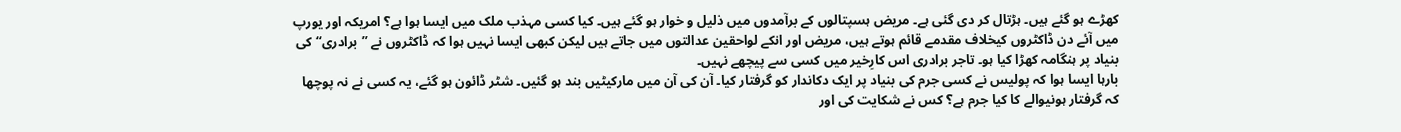کھڑے ہو گئے ہیں۔ ہڑتال کر دی گئی ہے۔ مریض ہسپتالوں کے برآمدوں میں ذلیل و خوار ہو گئے ہیں۔ کیا کسی مہذب ملک میں ایسا ہوا ہے؟ امریکہ اور یورپ میں آئے دن ڈاکٹروں کیخلاف مقدمے قائم ہوتے ہیں، مریض اور انکے لواحقین عدالتوں میں جاتے ہیں لیکن کبھی ایسا نہیں ہوا کہ ڈاکٹروں نے ’’برادری‘‘ کی بنیاد پر ہنگامہ کھڑا کیا ہو۔ تاجر برادری اس کارِخیر میں کسی سے پیچھے نہیں۔
بارہا ایسا ہوا کہ پولیس نے کسی جرم کی بنیاد پر ایک دکاندار کو گرفتار کیا۔ آن کی آن میں مارکیٹیں بند ہو گئیں۔ شٹر ڈائون ہو گئے، یہ کسی نے نہ پوچھا کہ گرفتار ہونیوالے کا کیا جرم ہے؟ کس نے شکایت کی اور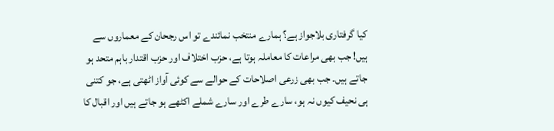کیا گرفتاری بلاجواز ہے؟ ہمارے منتخب نمائندے تو اس رجحان کے معماروں سے ہیں! جب بھی مراعات کا معاملہ ہوتا ہے، حزب اختلاف اور حزب اقتدار باہم متحد ہو جاتے ہیں۔ جب بھی زرعی اصلاحات کے حوالے سے کوئی آواز اٹھتی ہے، جو کتنی ہی نحیف کیوں نہ ہو، سارے طرے اور سارے شملے اکٹھے ہو جاتے ہیں اور اقبال کا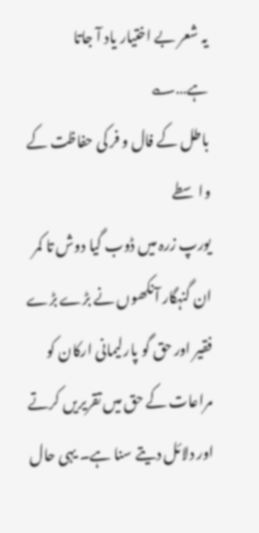یہ شعر بے اختیار یاد آ جاتا ہے…؎
باطل کے فال و فر کی حفاظت کے واسطے
یورپ زرہ میں ڈوب گیا دوش تا کمر
ان گنہگار آنکھوں نے بڑے بڑے فقیر اور حق گو پارلیمانی ارکان کو مراعات کے حق میں تقریریں کرتے اور دلائل دیتے سنا ہے۔ یہی حال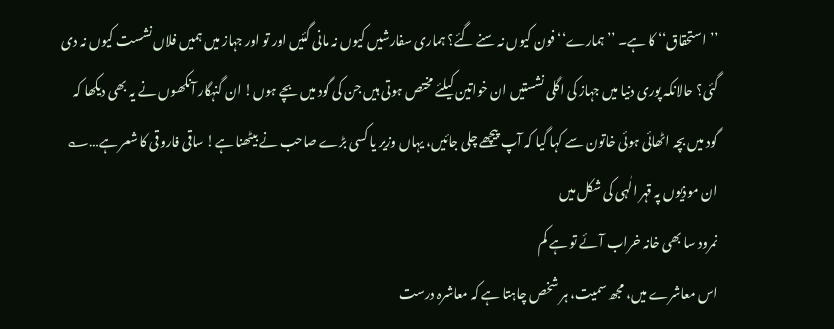’’استحقاق‘‘ کا ہے۔ ’’ہمارے‘‘ فون کیوں نہ سنے گئے؟ ہماری سفارشیں کیوں نہ مانی گئیں اور تو اور جہاز میں ہمیں فلاں نشست کیوں نہ دی گئی؟ حالانکہ پوری دنیا میں جہاز کی اگلی نشستیں ان خواتین کیلئے مختص ہوتی ہیں جن کی گود میں بچے ہوں! ان گنہگار آنکھوں نے یہ بھی دیکھا کہ گود میں بچہ اٹھائی ہوئی خاتون سے کہا گیا کہ آپ پیچھے چلی جائیں، یہاں وزیر یا کسی بڑے صاحب نے بیٹھنا ہے! ساقی فاروقی کا شعر ہے…؎
ان موذیوں پہ قہر الٰہی کی شکل میں
نمرود سا بھی خانہ خراب آئے تو ہے کم
اس معاشرے میں، مجھ سمیت، ہر شخص چاہتا ہے کہ معاشرہ درست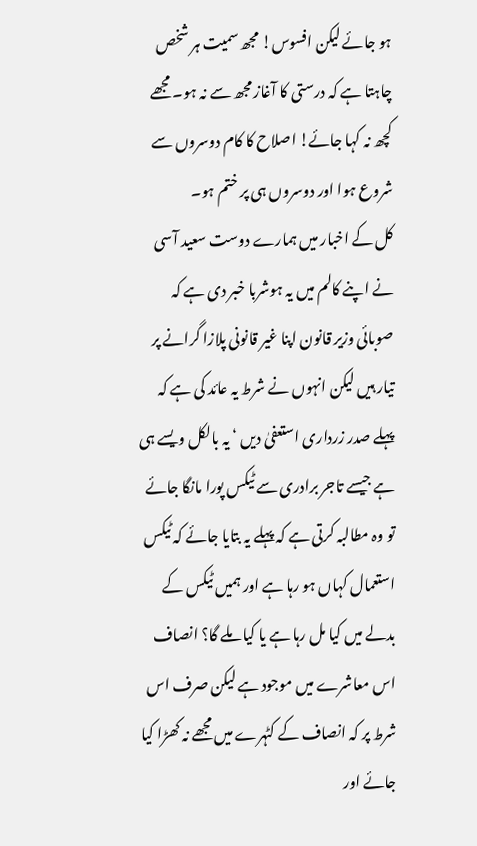ہو جائے لیکن افسوس! مجھ سمیت ہر شخص چاہتا ہے کہ درستی کا آغاز مجھ سے نہ ہو۔ مجھے کچھ نہ کہا جائے! اصلاح کا کام دوسروں سے شروع ہوا اور دوسروں ہی پر ختم ہو۔
کل کے اخبار میں ہمارے دوست سعید آسی نے اپنے کالم میں یہ ہوشربا خبر دی ہے کہ صوبائی وزیر قانون اپنا غیر قانونی پلازا گرانے پر تیار ہیں لیکن انہوں نے شرط یہ عائد کی ہے کہ پہلے صدر زرداری استعفیٰ دیں ‘ یہ بالکل ویسے ہی ہے جیسے تاجر برادری سے ٹیکس پورا مانگا جائے تو وہ مطالبہ کرتی ہے کہ پہلے یہ بتایا جائے کہ ٹیکس استعمال کہاں ہو رہا ہے اور ہمیں ٹیکس کے بدلے میں کیا مل رہا ہے یا کیا ملے گا؟ انصاف اس معاشرے میں موجود ہے لیکن صرف اس شرط پر کہ انصاف کے کٹہرے میں مجھے نہ کھڑا کیا جائے اور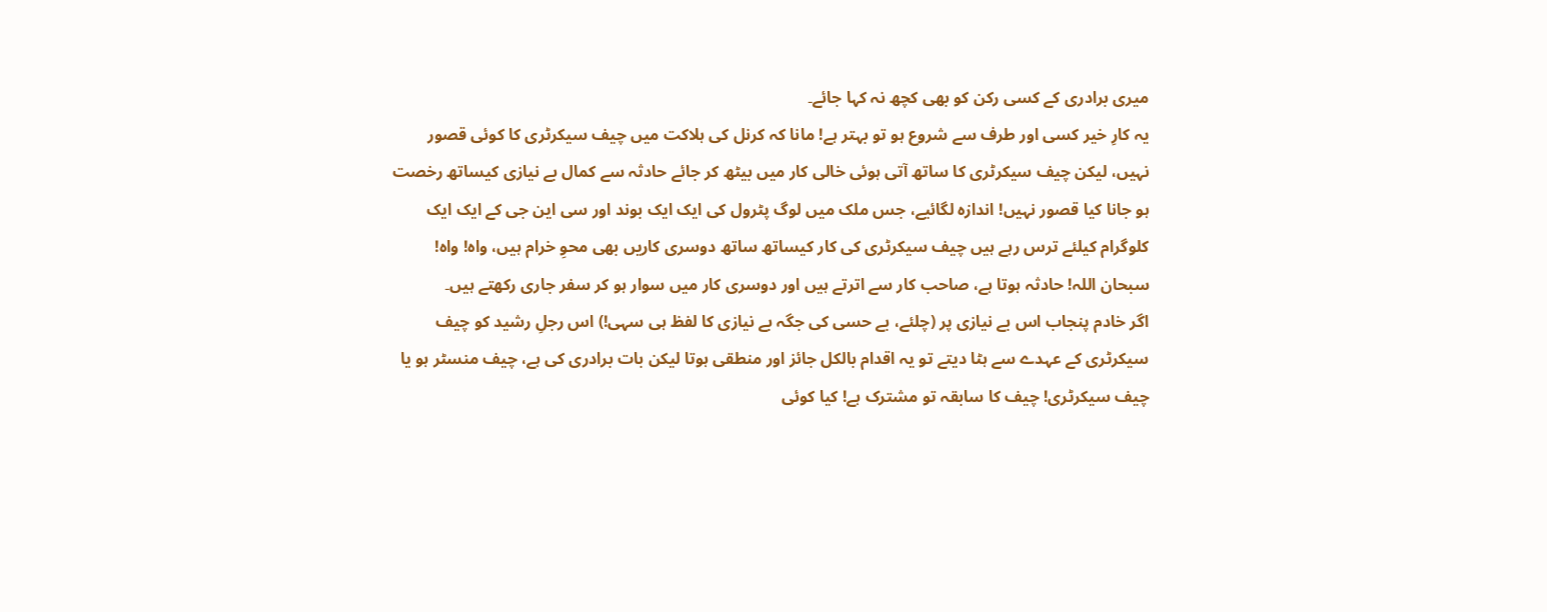میری برادری کے کسی رکن کو بھی کچھ نہ کہا جائے۔
یہ کارِ خیر کسی اور طرف سے شروع ہو تو بہتر ہے! مانا کہ کرنل کی ہلاکت میں چیف سیکرٹری کا کوئی قصور نہیں، لیکن چیف سیکرٹری کا ساتھ آتی ہوئی خالی کار میں بیٹھ کر جائے حادثہ سے کمال بے نیازی کیساتھ رخصت ہو جانا کیا قصور نہیں! اندازہ لگائیے، جس ملک میں لوگ پٹرول کی ایک ایک بوند اور سی این جی کے ایک ایک کلوگرام کیلئے ترس رہے ہیں چیف سیکرٹری کی کار کیساتھ ساتھ دوسری کاریں بھی محوِ خرام ہیں، واہ! واہ! سبحان اللہ! حادثہ ہوتا ہے، صاحب کار سے اترتے ہیں اور دوسری کار میں سوار ہو کر سفر جاری رکھتے ہیں۔
اگر خادم پنجاب اس بے نیازی پر (چلئے، بے حسی کی جگہ بے نیازی کا لفظ ہی سہی!) اس رجلِ رشید کو چیف سیکرٹری کے عہدے سے ہٹا دیتے تو یہ اقدام بالکل جائز اور منطقی ہوتا لیکن بات برادری کی ہے، چیف منسٹر ہو یا چیف سیکرٹری! چیف کا سابقہ تو مشترک ہے! کیا کوئی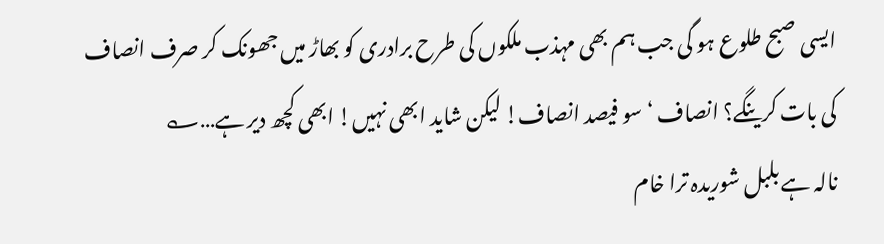ایسی صبح طلوع ہو گی جب ہم بھی مہذب ملکوں کی طرح برادری کو بھاڑ میں جھونک کر صرف انصاف کی بات کرینگے؟ انصاف ‘سو فیصد انصاف! لیکن شاید ابھی نہیں! ابھی کچھ دیر ہے…؎
نالہ ہے بلبل شوریدہ ترا خام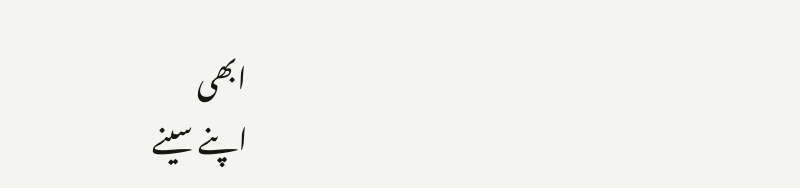ابھی
اپنے سینے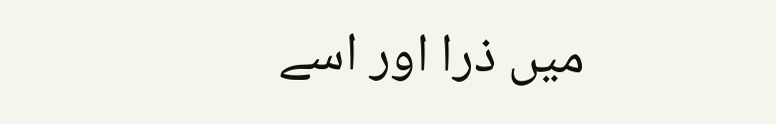میں ذرا اور اسے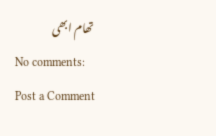تھام ابھی
No comments:
Post a Comment